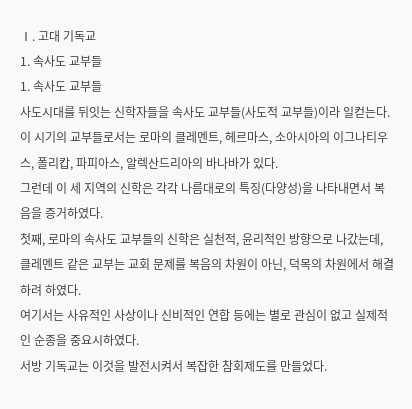Ⅰ. 고대 기독교
1. 속사도 교부들
1. 속사도 교부들
사도시대를 뒤잇는 신학자들을 속사도 교부들(사도적 교부들)이라 일컫는다.
이 시기의 교부들로서는 로마의 클레멘트, 헤르마스, 소아시아의 이그나티우스, 폴리캅, 파피아스, 알렉산드리아의 바나바가 있다.
그런데 이 세 지역의 신학은 각각 나름대로의 특징(다양성)을 나타내면서 복음을 증거하였다.
첫째, 로마의 속사도 교부들의 신학은 실천적, 윤리적인 방향으로 나갔는데, 클레멘트 같은 교부는 교회 문제를 복음의 차원이 아닌, 덕목의 차원에서 해결하려 하였다.
여기서는 사유적인 사상이나 신비적인 연합 등에는 별로 관심이 없고 실제적인 순종을 중요시하였다.
서방 기독교는 이것을 발전시켜서 복잡한 참회제도를 만들었다.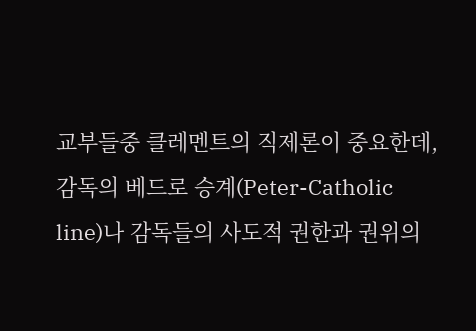교부들중 클레멘트의 직제론이 중요한데, 감독의 베드로 승계(Peter-Catholic line)나 감독들의 사도적 권한과 권위의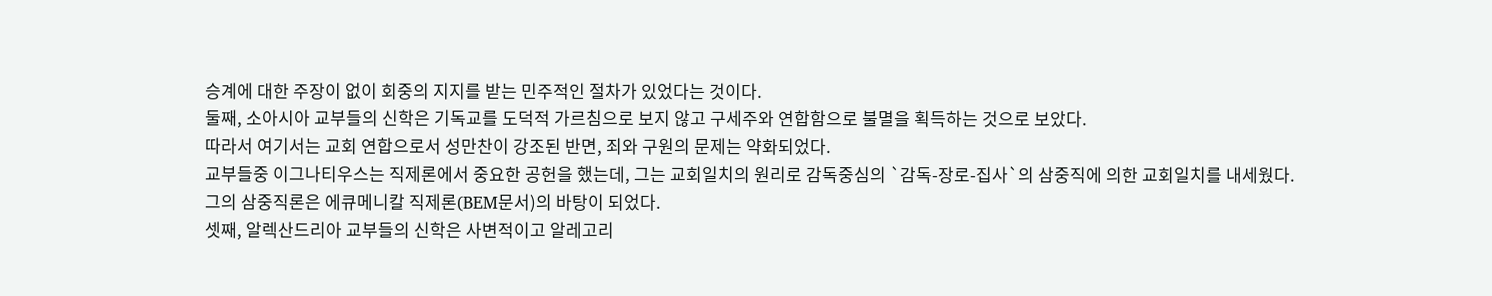승계에 대한 주장이 없이 회중의 지지를 받는 민주적인 절차가 있었다는 것이다.
둘째, 소아시아 교부들의 신학은 기독교를 도덕적 가르침으로 보지 않고 구세주와 연합함으로 불멸을 획득하는 것으로 보았다.
따라서 여기서는 교회 연합으로서 성만찬이 강조된 반면, 죄와 구원의 문제는 약화되었다.
교부들중 이그나티우스는 직제론에서 중요한 공헌을 했는데, 그는 교회일치의 원리로 감독중심의 `감독-장로-집사`의 삼중직에 의한 교회일치를 내세웠다.
그의 삼중직론은 에큐메니칼 직제론(BEM문서)의 바탕이 되었다.
셋째, 알렉산드리아 교부들의 신학은 사변적이고 알레고리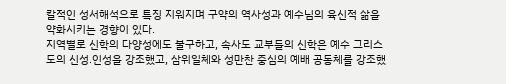칼적인 성서해석으로 특징 지워지며 구약의 역사성과 예수님의 육신적 삶을 약화시키는 경향이 있다.
지역별로 신학의 다양성에도 불구하고, 속사도 교부들의 신학은 예수 그리스도의 신성.인성을 강조했고, 삼위일체와 성만찬 중심의 예배 공동체를 강조했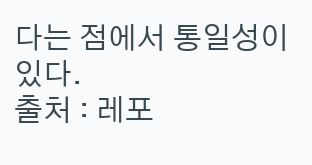다는 점에서 통일성이 있다.
출처 : 레포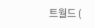트월드 (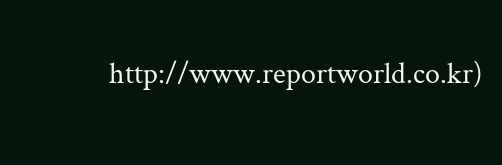http://www.reportworld.co.kr)